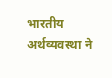भारतीय अर्थव्यवस्था ने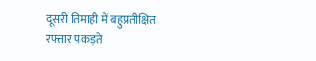दूसरी तिमाही में बहुप्रतीक्षित रफ्तार पकड़ते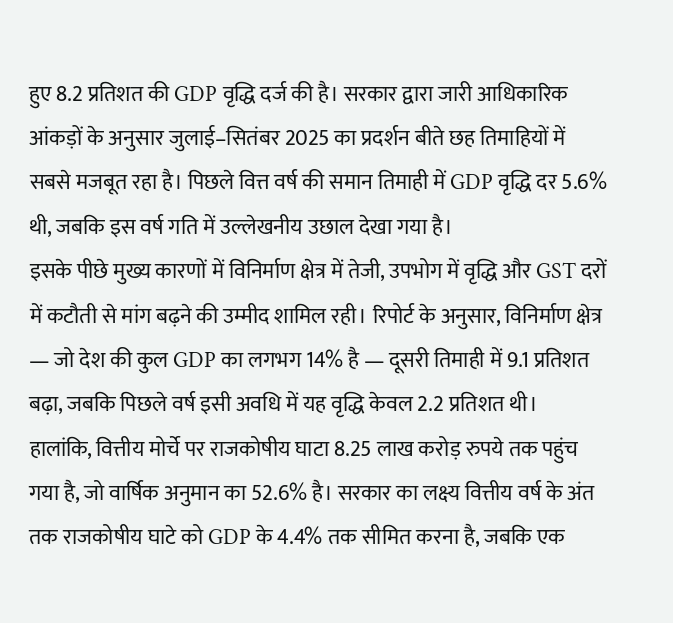हुए 8.2 प्रतिशत की GDP वृद्धि दर्ज की है। सरकार द्वारा जारी आधिकारिक आंकड़ों के अनुसार जुलाई–सितंबर 2025 का प्रदर्शन बीते छह तिमाहियों में सबसे मजबूत रहा है। पिछले वित्त वर्ष की समान तिमाही में GDP वृद्धि दर 5.6% थी, जबकि इस वर्ष गति में उल्लेखनीय उछाल देखा गया है।
इसके पीछे मुख्य कारणों में विनिर्माण क्षेत्र में तेजी, उपभोग में वृद्धि और GST दरों में कटौती से मांग बढ़ने की उम्मीद शामिल रही। रिपोर्ट के अनुसार, विनिर्माण क्षेत्र — जो देश की कुल GDP का लगभग 14% है — दूसरी तिमाही में 9.1 प्रतिशत बढ़ा, जबकि पिछले वर्ष इसी अवधि में यह वृद्धि केवल 2.2 प्रतिशत थी।
हालांकि, वित्तीय मोर्चे पर राजकोषीय घाटा 8.25 लाख करोड़ रुपये तक पहुंच गया है, जो वार्षिक अनुमान का 52.6% है। सरकार का लक्ष्य वित्तीय वर्ष के अंत तक राजकोषीय घाटे को GDP के 4.4% तक सीमित करना है, जबकि एक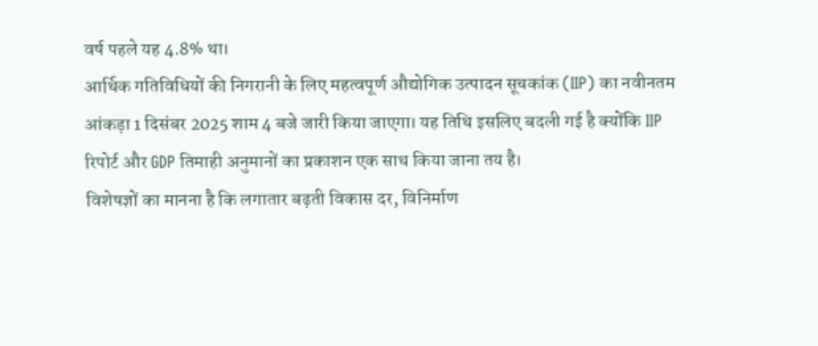वर्ष पहले यह 4.8% था।
आर्थिक गतिविधियों की निगरानी के लिए महत्वपूर्ण औद्योगिक उत्पादन सूचकांक (IIP) का नवीनतम आंकड़ा 1 दिसंबर 2025 शाम 4 बजे जारी किया जाएगा। यह तिथि इसलिए बदली गई है क्योंकि IIP रिपोर्ट और GDP तिमाही अनुमानों का प्रकाशन एक साथ किया जाना तय है।
विशेषज्ञों का मानना है कि लगातार बढ़ती विकास दर, विनिर्माण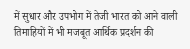में सुधार और उपभोग में तेजी भारत को आने वाली तिमाहियों में भी मजबूत आर्थिक प्रदर्शन की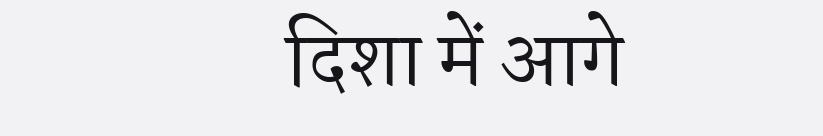दिशा में आगे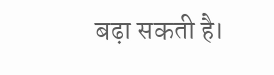बढ़ा सकती है।